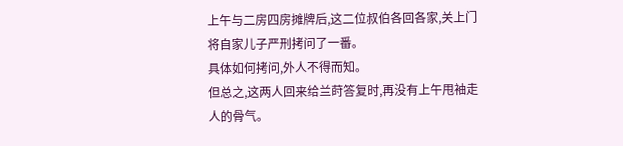上午与二房四房摊牌后,这二位叔伯各回各家,关上门将自家儿子严刑拷问了一番。
具体如何拷问,外人不得而知。
但总之,这两人回来给兰莳答复时,再没有上午甩袖走人的骨气。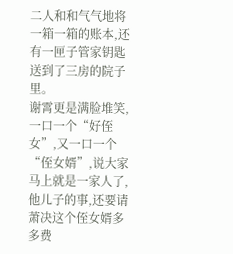二人和和气气地将一箱一箱的账本,还有一匣子管家钥匙送到了三房的院子里。
谢霄更是满脸堆笑,一口一个“好侄女”,又一口一个“侄女婿”,说大家马上就是一家人了,他儿子的事,还要请萧决这个侄女婿多多费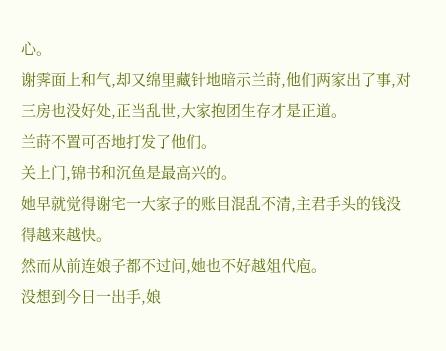心。
谢霁面上和气,却又绵里藏针地暗示兰莳,他们两家出了事,对三房也没好处,正当乱世,大家抱团生存才是正道。
兰莳不置可否地打发了他们。
关上门,锦书和沉鱼是最高兴的。
她早就觉得谢宅一大家子的账目混乱不清,主君手头的钱没得越来越快。
然而从前连娘子都不过问,她也不好越俎代庖。
没想到今日一出手,娘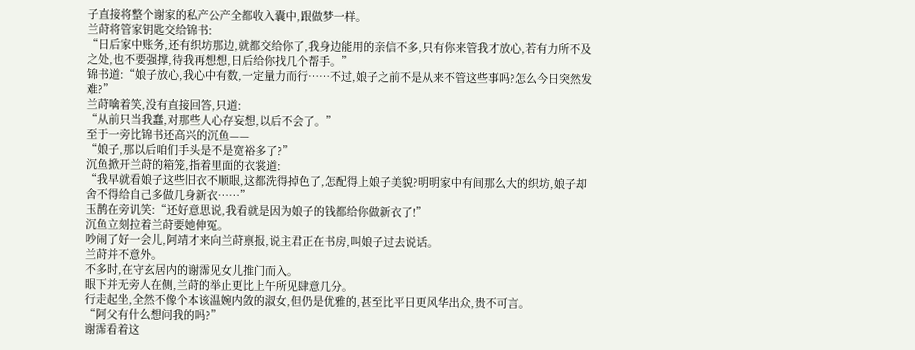子直接将整个谢家的私产公产全都收入囊中,跟做梦一样。
兰莳将管家钥匙交给锦书:
“日后家中账务,还有织坊那边,就都交给你了,我身边能用的亲信不多,只有你来管我才放心,若有力所不及之处,也不要强撑,待我再想想,日后给你找几个帮手。”
锦书道:“娘子放心,我心中有数,一定量力而行……不过,娘子之前不是从来不管这些事吗?怎么今日突然发难?”
兰莳噙着笑,没有直接回答,只道:
“从前只当我蠢,对那些人心存妄想,以后不会了。”
至于一旁比锦书还高兴的沉鱼——
“娘子,那以后咱们手头是不是宽裕多了?”
沉鱼掀开兰莳的箱笼,指着里面的衣裳道:
“我早就看娘子这些旧衣不顺眼,这都洗得掉色了,怎配得上娘子美貌?明明家中有间那么大的织坊,娘子却舍不得给自己多做几身新衣……”
玉鹊在旁讥笑:“还好意思说,我看就是因为娘子的钱都给你做新衣了!”
沉鱼立刻拉着兰莳要她伸冤。
吵闹了好一会儿,阿靖才来向兰莳禀报,说主君正在书房,叫娘子过去说话。
兰莳并不意外。
不多时,在守玄居内的谢霈见女儿推门而入。
眼下并无旁人在侧,兰莳的举止更比上午所见肆意几分。
行走起坐,全然不像个本该温婉内敛的淑女,但仍是优雅的,甚至比平日更风华出众,贵不可言。
“阿父有什么想问我的吗?”
谢霈看着这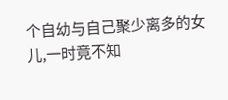个自幼与自己聚少离多的女儿,一时竟不知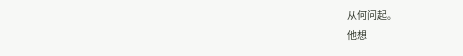从何问起。
他想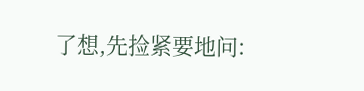了想,先捡紧要地问: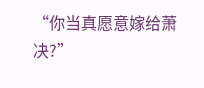“你当真愿意嫁给萧决?”